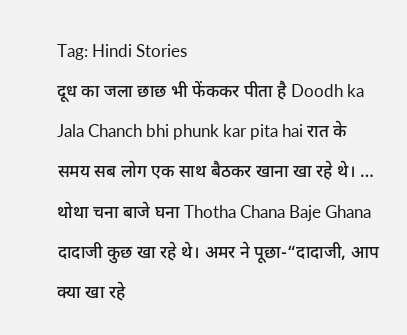Tag: Hindi Stories
दूध का जला छाछ भी फेंककर पीता है Doodh ka Jala Chanch bhi phunk kar pita hai रात के समय सब लोग एक साथ बैठकर खाना खा रहे थे। …
थोथा चना बाजे घना Thotha Chana Baje Ghana दादाजी कुछ खा रहे थे। अमर ने पूछा-“दादाजी, आप क्या खा रहे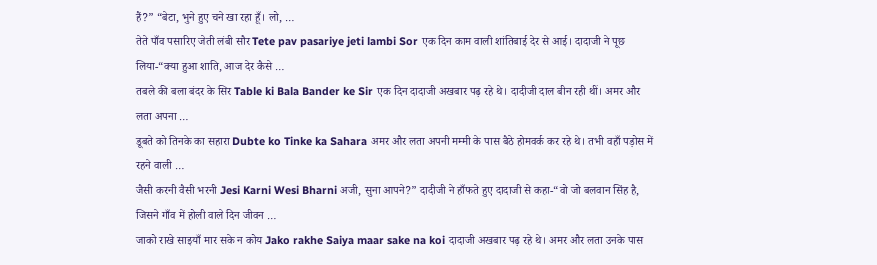हैं?” “बेटा, भुने हुए चने खा रहा हूँ। लो, …
तेते पाँव पसारिए जेती लंबी सौर Tete pav pasariye jeti lambi Sor एक दिन काम वाली शांतिबाई देर से आई। दादाजी ने पूछ लिया-“क्या हुआ शाति, आज देर कैसे …
तबले की बला बंदर के सिर Table ki Bala Bander ke Sir एक दिन दादाजी अखबार पढ़ रहे थे। दादीजी दाल बीन रही थीं। अमर और लता अपना …
डूबते को तिनके का सहारा Dubte ko Tinke ka Sahara अमर और लता अपनी मम्मी के पास बैठे होमवर्क कर रहे थे। तभी वहाँ पड़ोस में रहने वाली …
जैसी करनी वैसी भरनी Jesi Karni Wesi Bharni अजी, सुना आपने?” दादीजी ने हाँफते हुए दादाजी से कहा-“वो जो बलवान सिंह है, जिसने गाँव में होली वाले दिन जीवन …
जाको राखे साइयाँ मार सके न कोय Jako rakhe Saiya maar sake na koi दादाजी अखबार पढ़ रहे थे। अमर और लता उनके पास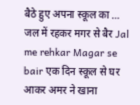बैठे हुए अपना स्कूल का …
जल में रहकर मगर से बैर Jal me rehkar Magar se bair एक दिन स्कूल से घर आकर अमर ने खाना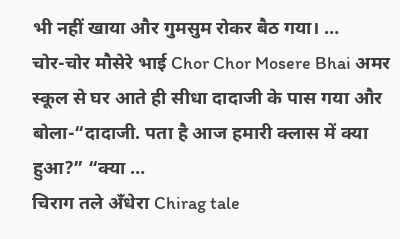भी नहीं खाया और गुमसुम रोकर बैठ गया। …
चोर-चोर मौसेरे भाई Chor Chor Mosere Bhai अमर स्कूल से घर आते ही सीधा दादाजी के पास गया और बोला-“दादाजी. पता है आज हमारी क्लास में क्या हुआ?” “क्या …
चिराग तले अँधेरा Chirag tale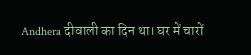Andhera दीवाली का दिन था। घर में चारों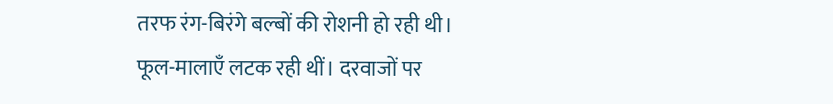तरफ रंग-बिरंगे बल्बों की रोशनी हो रही थी। फूल-मालाएँ लटक रही थीं। दरवाजों पर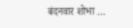बंदनवार शोभा …